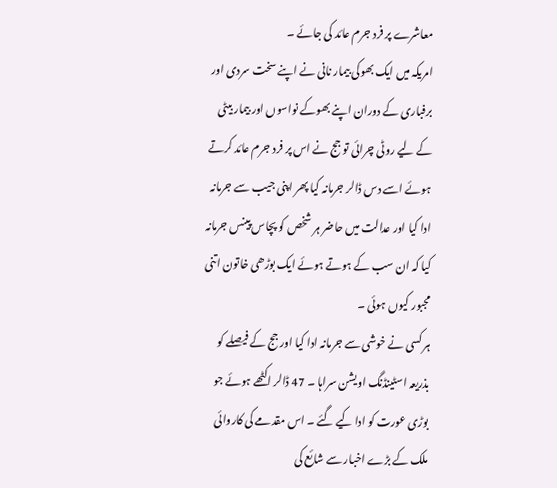معاشرے پر فرد جرم عائد کی جائے ۔
امریکہ میں ایک بھوکی بیمار نانی نے اپنے سخت سردی اور برفباری کے دوران اپنے بھوکے نواسوں اور بیمار بیٹی کے لیے روٹی چرائی تو جج نے اس پر فرد جرم عائد کرتے ہوئے اسے دس ڈالر جرمانہ کیا پھر اپنی جیب سے جرمانہ ادا کیا اور عدالت میں حاضر ہر شخص کو پچاس پینس جرمانہ کیا کہ ان سب کے ہوتے ہوئے ایک بوڑھی خاتون اتنی مجبور کیوں ہوئی ۔
ہر کسی نے خوشی سے جرمانہ ادا کیا اور جج کے فیصلے کو بذریعہ اسٹینڈنگ اویشن سراہا ۔ 47 ڈالر اکٹھے ہوئے جو بوڑی عورت کو ادا کیے گئے ۔ اس مقدمے کی کاروائی ملک کے بڑے اخبار سے شائع کی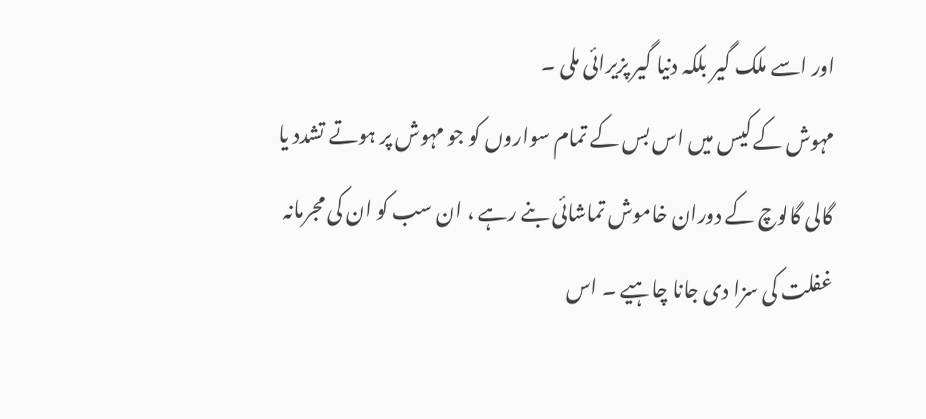اور اسے ملک گیر بلکہ دنیا گیر پزیرائی ملی ۔
مہوش کے کیس میں اس بس کے تمام سواروں کو جو مہوش پر ہوتے تشدد یا گالی گالوچ کے دوران خاموش تماشائی بنے رہے ، ان سب کو ان کی مجرمانہ غفلت کی سزا دی جانا چاہیے ۔ اس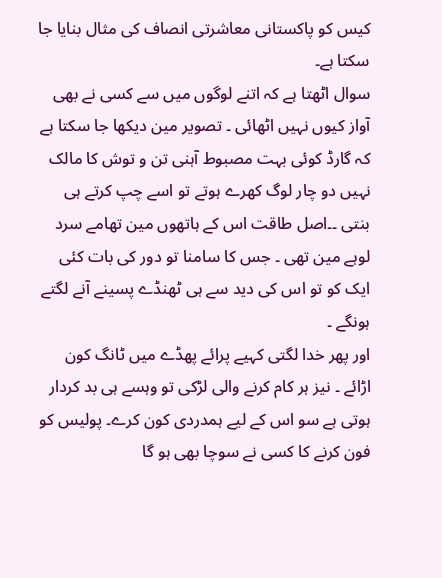کیس کو پاکستانی معاشرتی انصاف کی مثال بنایا جا سکتا ہے۔
سوال اٹھتا ہے کہ اتنے لوگوں میں سے کسی نے بھی آواز کیوں نہیں اٹھائی ۔ تصویر مین دیکھا جا سکتا ہے کہ گارڈ کوئی بہت مصبوط آہنی تن و توش کا مالک نہیں دو چار لوگ کھرے ہوتے تو اسے چپ کرتے ہی بنتی ۔۔اصل طاقت اس کے ہاتھوں مین تھامے سرد لوہے مین تھی ۔ جس کا سامنا تو دور کی بات کئی ایک کو تو اس کی دید سے ہی ٹھنڈے پسینے آنے لگتے ہونگے ۔
اور پھر خدا لگتی کہیے پرائے پھڈے میں ٹانگ کون اڑائے ۔ نیز ہر کام کرنے والی لڑکی تو وہسے ہی بد کردار ہوتی ہے سو اس کے لیے ہمدردی کون کرے۔ پولیس کو فون کرنے کا کسی نے سوچا بھی ہو گا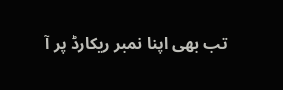تب بھی اپنا نمبر ریکارڈ پر آ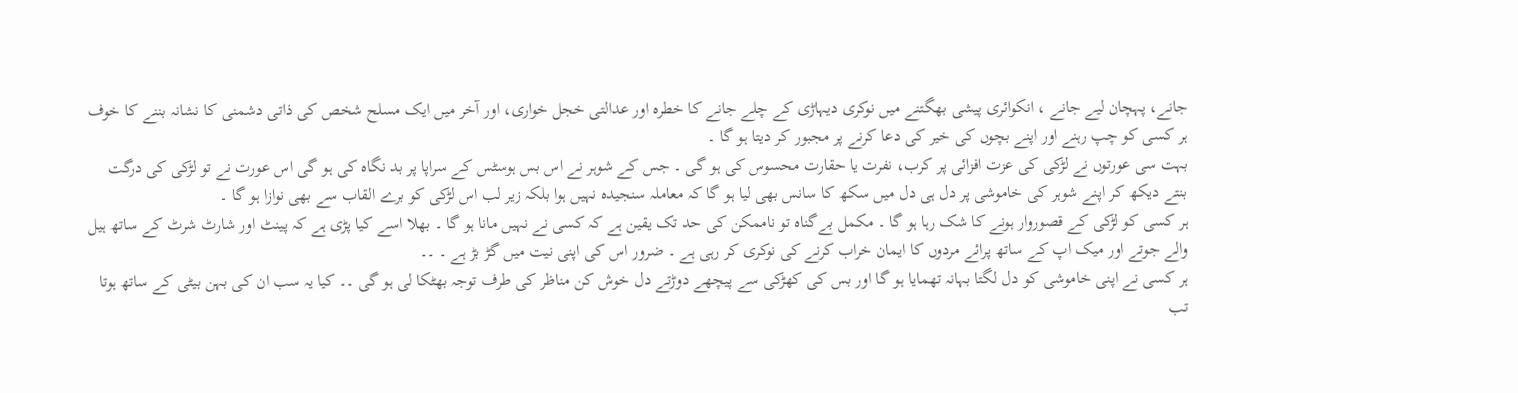جانے، پہچان لیے جانے ، انکوائری پیشی بھگتنے میں نوکری دیہاڑی کے چلے جانے کا خطرہ اور عدالتی خجل خواری، اور آخر میں ایک مسلح شخص کی ذاتی دشمنی کا نشانہ بننے کا خوف ہر کسی کو چپ رہنے اور اپنے بچوں کی خیر کی دعا کرنے پر مجبور کر دیتا ہو گا ۔
بہت سی عورتوں نے لڑکی کی عزت افزائی پر کرب، نفرت یا حقارت محسوس کی ہو گی ۔ جس کے شوہر نے اس بس ہوسٹس کے سراپا پر بد نگاہ کی ہو گی اس عورت نے تو لڑکی کی درگت بنتے دیکھ کر اپنے شوہر کی خاموشی پر دل ہی دل میں سکھ کا سانس بھی لیا ہو گا کہ معاملہ سنجیدہ نہیں ہوا بلکہ زیر لب اس لڑکی کو برے القاب سے بھی نوازا ہو گا ۔
ہر کسی کو لڑکی کے قصوروار ہونے کا شک رہا ہو گا ۔ مکمل بےگناہ تو ناممکن کی حد تک یقین ہے کہ کسی نے نہیں مانا ہو گا ۔ بھلا اسے کیا پڑی ہے کہ پینٹ اور شارٹ شرٹ کے ساتھ ہیل والے جوتے اور میک اپ کے ساتھ پرائے مردوں کا ایمان خراب کرنے کی نوکری کر رہی ہے ۔ ضرور اس کی اپنی نیت میں گڑ بڑ ہے ۔ ۔۔
ہر کسی نے اپنی خاموشی کو دل لگتا بہانہ تھمایا ہو گا اور بس کی کھڑکی سے پیچھے دوڑتے دل خوش کن مناظر کی طرف توجہ بھٹکا لی ہو گی ۔۔ کیا یہ سب ان کی بہن بیٹی کے ساتھ ہوتا تب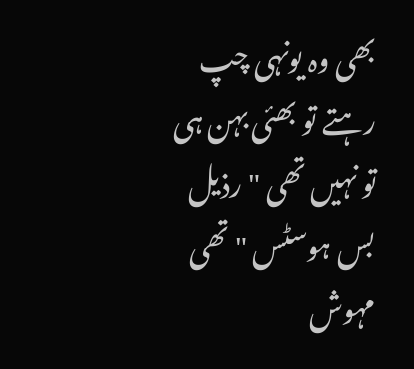بھی وہ یونہی چپ رہتے تو بھئی بہن ہی تو نہیں تھی "رذیل بس ہوسٹس " تھی
مہوش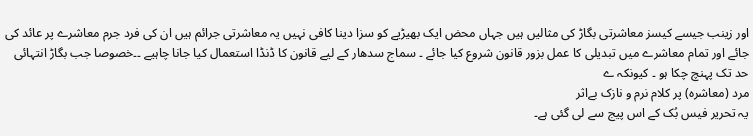اور زینب جیسے کیسز معاشرتی بگاڑ کی مثالیں ہیں جہاں محض ایک بھیڑیے کو سزا دینا کافی نہیں یہ معاشرتی جرائم ہیں ان کی فرد جرم معاشرے پر عائد کی جائے اور تمام معاشرے میں تبدیلی کا عمل بزور قانون شروع کیا جائے ۔ سماج سدھار کے لیے قانون کا ڈنڈا استعمال کیا جانا چاہیے ۔۔خصوصا جب بگاڑ انتہائی حد تک پہنچ چکا ہو ۔ کیونکہ ے
مرد (معاشرہ) پر کلام نرم و نازک بےاثر
یہ تحریر فیس بُک کے اس پیج سے لی گئی ہے۔